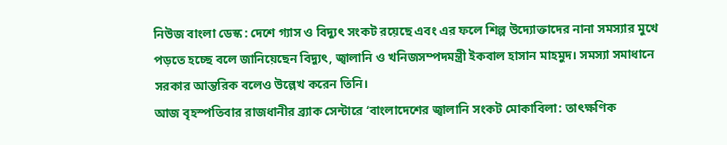নিউজ বাংলা ডেস্ক : দেশে গ্যাস ও বিদ্যুৎ সংকট রয়েছে এবং এর ফলে শিল্প উদ্যোক্তাদের নানা সমস্যার মুখে পড়তে হচ্ছে বলে জানিয়েছেন বিদ্যুৎ, জ্বালানি ও খনিজসম্পদমন্ত্রী ইকবাল হাসান মাহমুদ। সমস্যা সমাধানে সরকার আন্তরিক বলেও উল্লেখ করেন তিনি।
আজ বৃহস্পতিবার রাজধানীর ব্র্যাক সেন্টারে ‘বাংলাদেশের জ্বালানি সংকট মোকাবিলা: তাৎক্ষণিক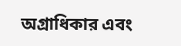অগ্রাধিকার এবং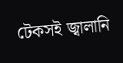টেকসই জ্বালানি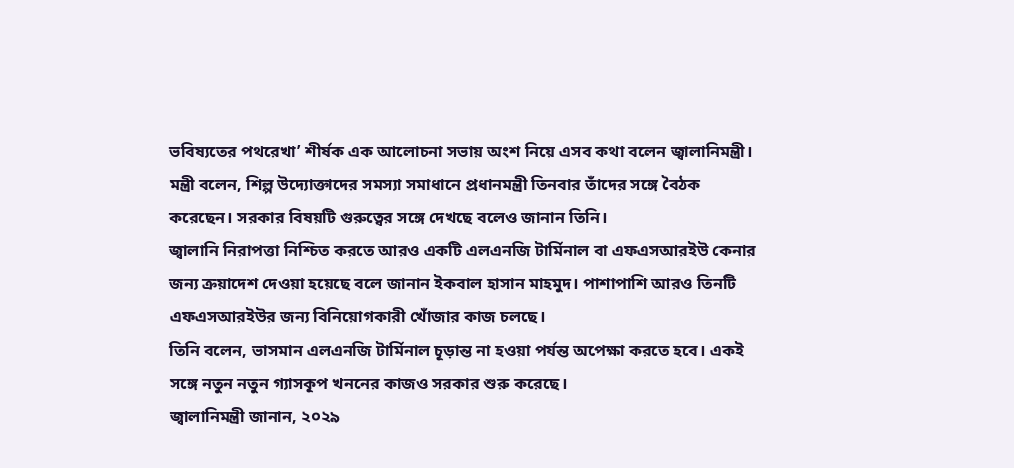ভবিষ্যতের পথরেখা’ শীর্ষক এক আলোচনা সভায় অংশ নিয়ে এসব কথা বলেন জ্বালানিমন্ত্রী।
মন্ত্রী বলেন, শিল্প উদ্যোক্তাদের সমস্যা সমাধানে প্রধানমন্ত্রী তিনবার তাঁদের সঙ্গে বৈঠক করেছেন। সরকার বিষয়টি গুরুত্বের সঙ্গে দেখছে বলেও জানান তিনি।
জ্বালানি নিরাপত্তা নিশ্চিত করতে আরও একটি এলএনজি টার্মিনাল বা এফএসআরইউ কেনার জন্য ক্রয়াদেশ দেওয়া হয়েছে বলে জানান ইকবাল হাসান মাহমুদ। পাশাপাশি আরও তিনটি এফএসআরইউর জন্য বিনিয়োগকারী খোঁজার কাজ চলছে।
তিনি বলেন, ভাসমান এলএনজি টার্মিনাল চূড়ান্ত না হওয়া পর্যন্ত অপেক্ষা করতে হবে। একই সঙ্গে নতুন নতুন গ্যাসকূপ খননের কাজও সরকার শুরু করেছে।
জ্বালানিমন্ত্রী জানান, ২০২৯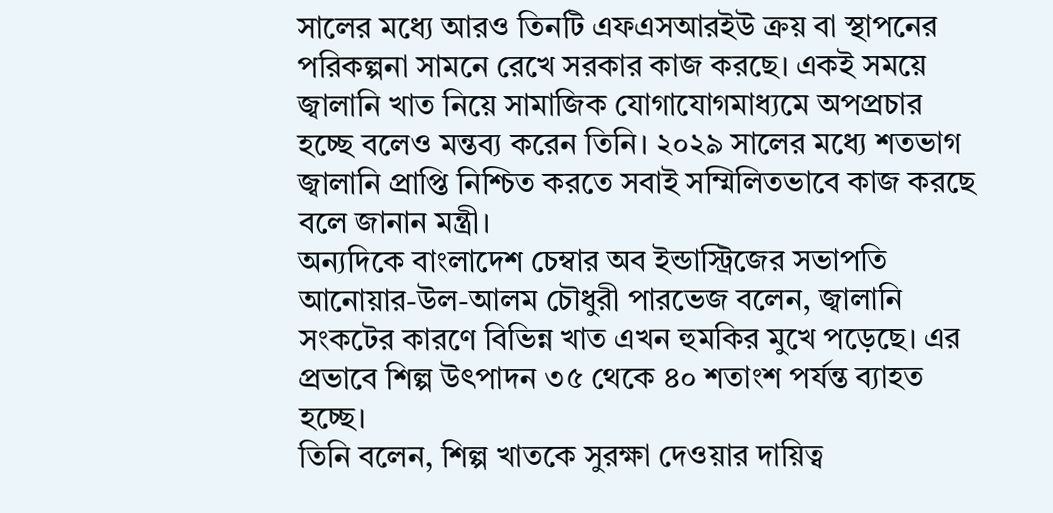সালের মধ্যে আরও তিনটি এফএসআরইউ ক্রয় বা স্থাপনের পরিকল্পনা সামনে রেখে সরকার কাজ করছে। একই সময়ে জ্বালানি খাত নিয়ে সামাজিক যোগাযোগমাধ্যমে অপপ্রচার হচ্ছে বলেও মন্তব্য করেন তিনি। ২০২৯ সালের মধ্যে শতভাগ জ্বালানি প্রাপ্তি নিশ্চিত করতে সবাই সম্মিলিতভাবে কাজ করছে বলে জানান মন্ত্রী।
অন্যদিকে বাংলাদেশ চেম্বার অব ইন্ডাস্ট্রিজের সভাপতি আনোয়ার-উল-আলম চৌধুরী পারভেজ বলেন, জ্বালানি সংকটের কারণে বিভিন্ন খাত এখন হুমকির মুখে পড়েছে। এর প্রভাবে শিল্প উৎপাদন ৩৫ থেকে ৪০ শতাংশ পর্যন্ত ব্যাহত হচ্ছে।
তিনি বলেন, শিল্প খাতকে সুরক্ষা দেওয়ার দায়িত্ব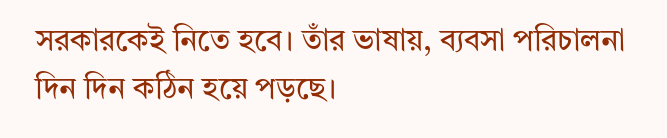সরকারকেই নিতে হবে। তাঁর ভাষায়, ব্যবসা পরিচালনা দিন দিন কঠিন হয়ে পড়ছে।